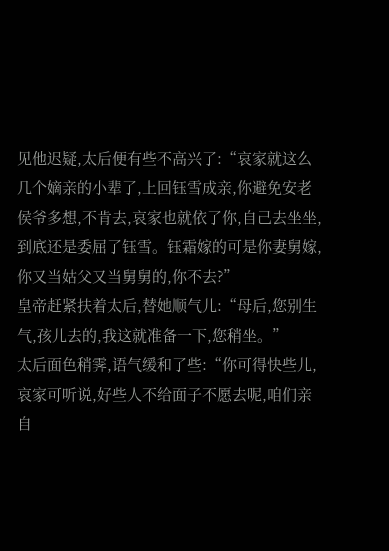见他迟疑,太后便有些不高兴了:“哀家就这么几个嫡亲的小辈了,上回钰雪成亲,你避免安老侯爷多想,不肯去,哀家也就依了你,自己去坐坐,到底还是委屈了钰雪。钰霜嫁的可是你妻舅嫁,你又当姑父又当舅舅的,你不去?”
皇帝赶紧扶着太后,替她顺气儿:“母后,您别生气,孩儿去的,我这就准备一下,您稍坐。”
太后面色稍霁,语气缓和了些:“你可得快些儿,哀家可听说,好些人不给面子不愿去呢,咱们亲自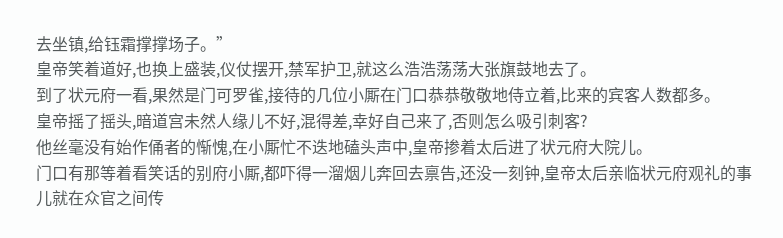去坐镇,给钰霜撑撑场子。”
皇帝笑着道好,也换上盛装,仪仗摆开,禁军护卫,就这么浩浩荡荡大张旗鼓地去了。
到了状元府一看,果然是门可罗雀,接待的几位小厮在门口恭恭敬敬地侍立着,比来的宾客人数都多。
皇帝摇了摇头,暗道宫未然人缘儿不好,混得差,幸好自己来了,否则怎么吸引刺客?
他丝毫没有始作俑者的惭愧,在小厮忙不迭地磕头声中,皇帝掺着太后进了状元府大院儿。
门口有那等着看笑话的别府小厮,都吓得一溜烟儿奔回去禀告,还没一刻钟,皇帝太后亲临状元府观礼的事儿就在众官之间传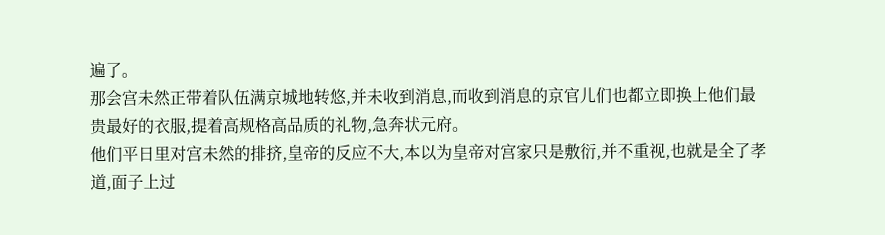遍了。
那会宫未然正带着队伍满京城地转悠,并未收到消息,而收到消息的京官儿们也都立即换上他们最贵最好的衣服,提着高规格高品质的礼物,急奔状元府。
他们平日里对宫未然的排挤,皇帝的反应不大,本以为皇帝对宫家只是敷衍,并不重视,也就是全了孝道,面子上过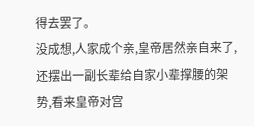得去罢了。
没成想,人家成个亲,皇帝居然亲自来了,还摆出一副长辈给自家小辈撑腰的架势,看来皇帝对宫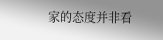家的态度并非看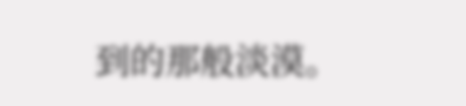到的那般淡漠。